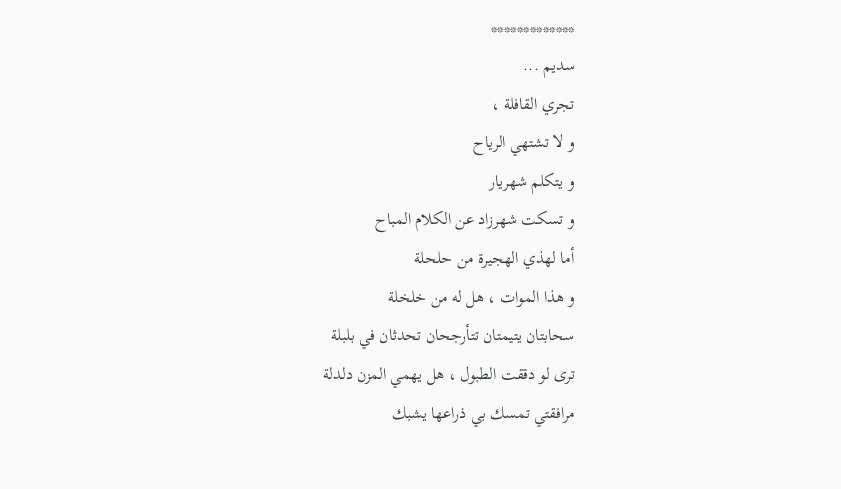*************
سديم ...
تجري القافلة ،
و لا تشتهي الرياح
و يتكلم شهريار
و تسكت شهرزاد عن الكلام المباح
أما لهذي الهجيرة من حلحلة
و هذا الموات ، هل له من خلخلة
سحابتان يتيمتان تتأرجحان تحدثان في بلبلة
ترى لو دققت الطبول ، هل يهمي المزن دلدلة
مرافقتي تمسك بي ذراعها يشبك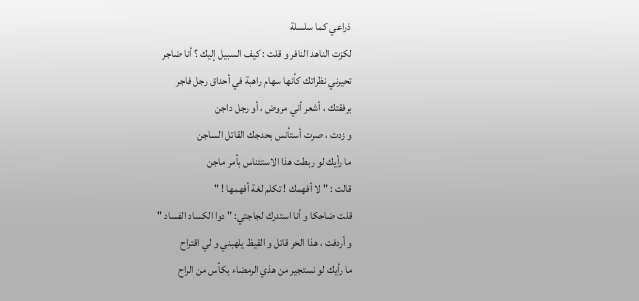ذراعي كما سلسلة
لكزت الناهد النافر و قلت : كيف السبيل إليك ؟ أنا ضاجر
تحيرني نظراتك كأنها سهام راهبة في أحداق رجل فاجر
برفقتك ، أشعر أني مروض ، أو رجل داجن
و زدت ، صرت أستأنس بحدجك القاتل الساجن
ما رأيك لو ربطت هذا الاستئناس بأمر ماجن
قالت : " لا أفهمك ! تكلم لغة أفهمها ! "
قلت ضاحكا و أنا استدرك لجاجتي: " دوا الكساد الفساد "
و أردفت ، هذا الحر قاتل و القيظ يلهبني و لي اقتراح
ما رأيك لو نستجير من هذي الرمضاء بكأس من الراح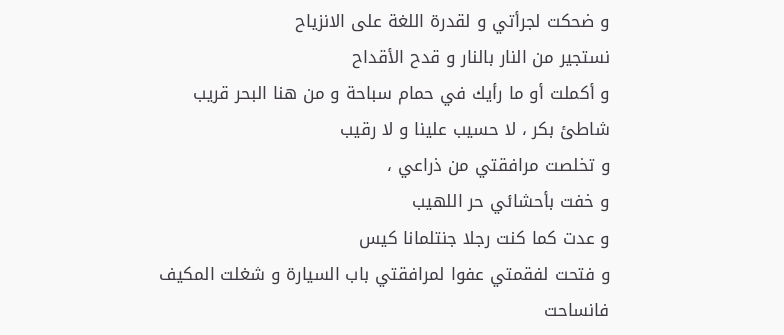و ضحكت لجرأتي و لقدرة اللغة على الانزياح
نستجير من النار بالنار و قدح الأقداح
و أكملت أو ما رأيك في حمام سباحة و من هنا البحر قريب
شاطئ بكر ، لا حسيب علينا و لا رقيب
و تخلصت مرافقتي من ذراعي ،
و خفت بأحشائي حر اللهيب
و عدت كما كنت رجلا جنتلمانا كيس
و فتحت لفقمتي عفوا لمرافقتي باب السيارة و شغلت المكيف
فانساحت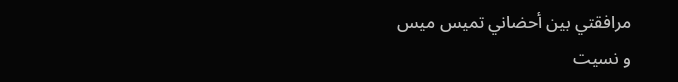مرافقتي بين أحضاني تميس ميس
و نسيت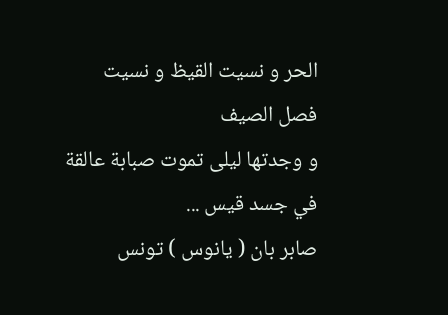الحر و نسيت القيظ و نسيت فصل الصيف
و وجدتها ليلى تموت صبابة عالقة في جسد قيس ...
صابر بان ( يانوس ) تونس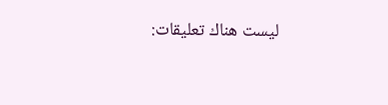ليست هناك تعليقات: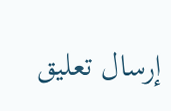إرسال تعليق